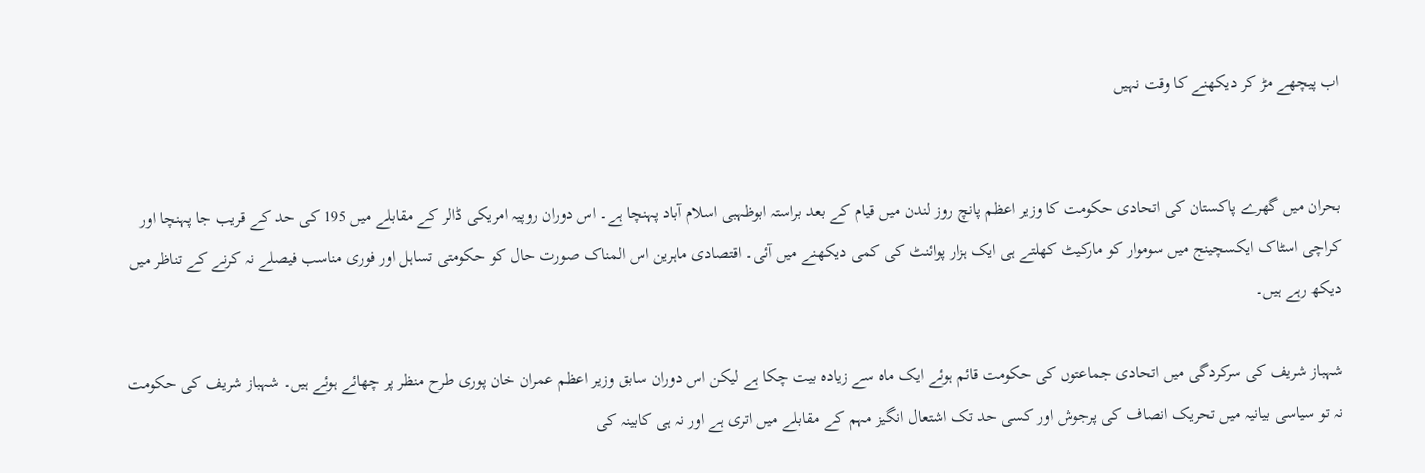اب پیچھے مڑ کر دیکھنے کا وقت نہیں


بحران میں گھرے پاکستان کی اتحادی حکومت کا وزیر اعظم پانچ روز لندن میں قیام کے بعد براستہ ابوظہبی اسلام آباد پہنچا ہے۔ اس دوران روپیہ امریکی ڈالر کے مقابلے میں 195 کی حد کے قریب جا پہنچا اور کراچی اسٹاک ایکسچینج میں سوموار کو مارکیٹ کھلتے ہی ایک ہزار پوائنٹ کی کمی دیکھنے میں آئی۔ اقتصادی ماہرین اس المناک صورت حال کو حکومتی تساہل اور فوری مناسب فیصلے نہ کرنے کے تناظر میں دیکھ رہے ہیں۔

شہباز شریف کی سرکردگی میں اتحادی جماعتوں کی حکومت قائم ہوئے ایک ماہ سے زیادہ بیت چکا ہے لیکن اس دوران سابق وزیر اعظم عمران خان پوری طرح منظر پر چھائے ہوئے ہیں۔ شہباز شریف کی حکومت نہ تو سیاسی بیانیہ میں تحریک انصاف کی پرجوش اور کسی حد تک اشتعال انگیز مہم کے مقابلے میں اتری ہے اور نہ ہی کابینہ کی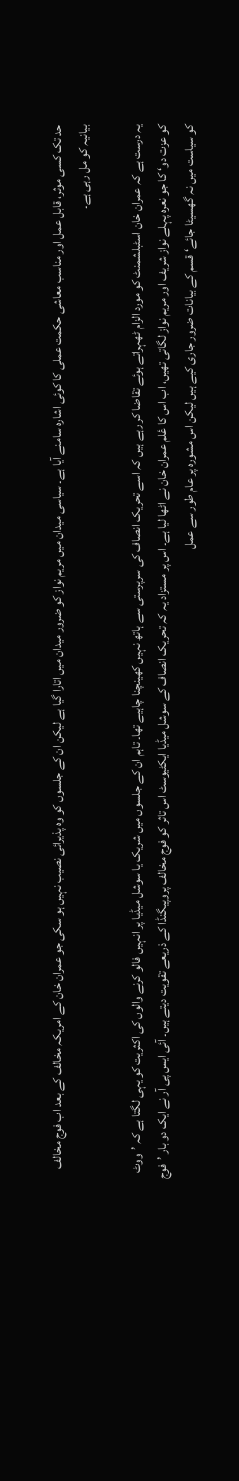حد تک کسی موثر، قابل عمل اور مناسب معاشی حکمت عملی کا کوئی اشارہ سامنے آیا ہے۔ سیاسی میدان میں مریم نواز کو ضرور میدان میں اتارا گیا ہے لیکن ان کے جلسوں کو وہ پذیرائی نصیب نہیں ہو سکی جو عمران خان کے امریکہ مخالف کے بعد اب فوج مخالف بیانیہ کو مل رہی ہے۔

یہ درست ہے کہ عمران خان اسٹبلشمنٹ کو مورد الزام ٹھہراتے ہوئے تقاضا کر رہے ہیں کہ اسے تحریک انصاف کی سرپرستی سے ہاتھ نہیں کھینچنا چاہیے تھا۔ تاہم ان کے جلسوں میں شریک یا سوشل میڈیا پر انہیں فالو کرنے والوں کی اکثریت کو یہی لگتا ہے کہ ’ووٹ کو عزت دو‘ کا جو نعرہ پہلے نواز شریف اور مریم نواز لگاتی تھیں، اب اس کا عٔلم عمران خان نے اٹھا لیا ہے۔ اس پر مستزاد یہ کہ تحریک انصاف کے سوشل میڈیا ایکٹیوسٹ اس تاثر کو فوج مخالف پروپیگنڈا کے ذریعے تقویت دیتے ہیں۔ آئی ایس پی آر نے ایک دو بار ’فوج کو سیاست میں نہ گھسیٹا جائے‘ قسم کے بیانات ضرور جاری کیے ہیں لیکن اس مشورہ پر عام طور سے عمل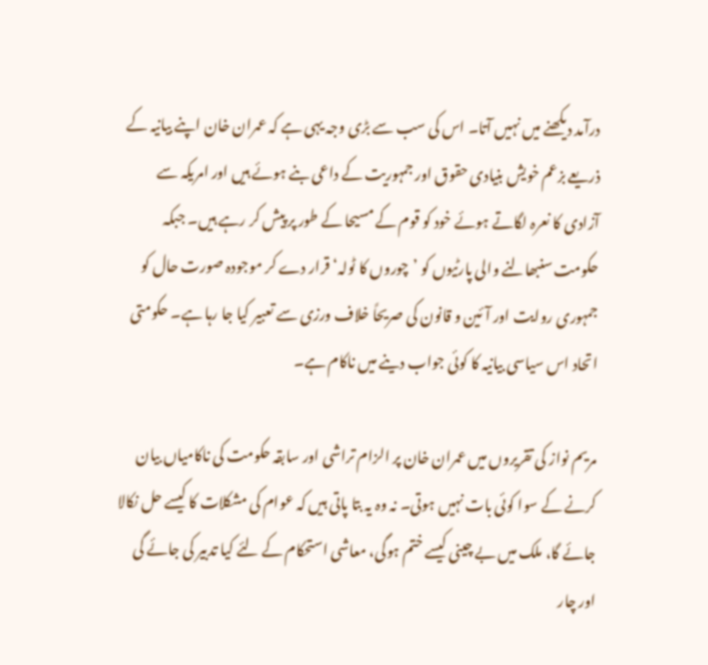درآمد دیکھنے میں نہیں آتا۔ اس کی سب سے بڑی وجہ یہی ہے کہ عمران خان اپنے بیانیہ کے ذریعے بزعم خویش بنیادی حقوق اور جمہوریت کے داعی بنے ہوئے ہیں اور امریکہ سے آزادی کا نعرہ لگاتے ہوئے خود کو قوم کے مسیحا کے طور پر پیش کر رہے ہیں۔ جبکہ حکومت سنبھالنے والی پارٹیوں کو ’چوروں کا ٹولہ‘ قرار دے کر موجودہ صورت حال کو جمہوری روایت اور آئین و قانون کی صریحاً خلاف ورزی سے تعبیر کیا جا رہا ہے۔ حکومتی اتحاد اس سیاسی بیانیہ کا کوئی جواب دینے میں ناکام ہے۔

مریم نواز کی تقریروں میں عمران خان پر الزام تراشی اور سابقہ حکومت کی ناکامیاں بیان کرنے کے سوا کوئی بات نہیں ہوتی۔ نہ وہ یہ بتا پاتی ہیں کہ عوام کی مشکلات کا کیسے حل نکالا جائے گا، ملک میں بے چینی کیسے ختم ہوگی، معاشی استحکام کے لئے کیا تدبیر کی جائے گی اور چار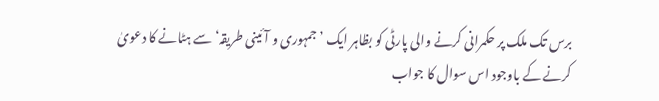برس تک ملک پر حکمرانی کرنے والی پارٹی کو بظاہر ایک ’جمہوری و آئینی طریقہ‘ سے ہٹانے کا دعویٰ کرنے کے باوجود اس سوال کا جواب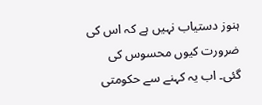ہنوز دستیاب نہیں ہے کہ اس کی ضرورت کیوں محسوس کی گئی۔ اب یہ کہنے سے حکومتی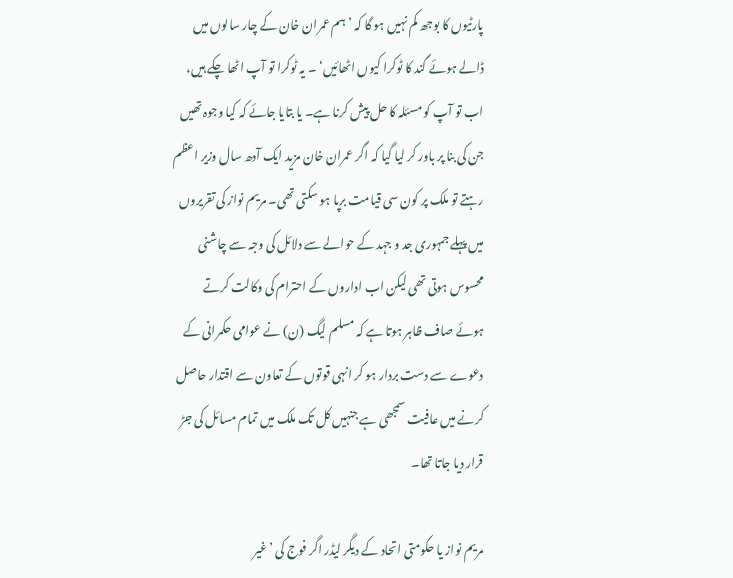پارٹیوں کا بوجھ کم نہیں ہو گا کہ ’ہم عمران خان کے چار سالوں میں ڈالے ہوئے گند کا ٹوکرا کیوں اٹھائیں‘ ۔ یہ ٹوکرا تو آپ اٹھا چکے ہیں، اب تو آپ کو مسئلہ کا حل پیش کرنا ہے۔ یا بتایا جائے کہ کیا وجوہ تھیں جن کی بنا پر باور کر لیا گیا کہ اگر عمران خان مزید ایک آدھ سال وزیر اعظم رہتے تو ملک پر کون سی قیامت برپا ہو سکتی تھی۔ مریم نواز کی تقریروں میں پہلے جمہوری جد و جہد کے حوالے سے دلائل کی وجہ سے چاشنی محسوس ہوتی تھی لیکن اب اداروں کے احترام کی وکالت کرتے ہوئے صاف ظاہر ہوتا ہے کہ مسلم لیگ (ن) نے عوامی حکمرانی کے دعوے سے دست بردار ہو کر انہی قوتوں کے تعاون سے اقتدار حاصل کرنے میں عافیت سمجھی ہے جنہیں کل تک ملک میں تمام مسائل کی جڑ قرار دیا جاتا تھا۔

مریم نواز یا حکومتی اتحاد کے دیگر لیڈر اگر فوج کی ’غیر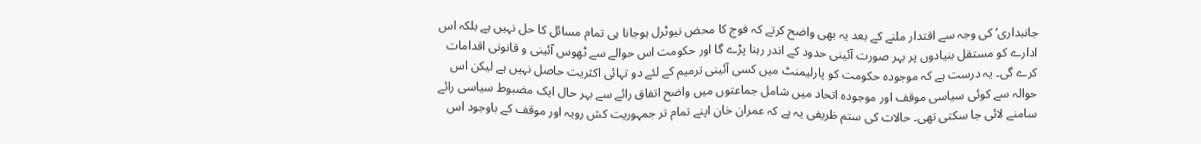جانبداری‘ کی وجہ سے اقتدار ملنے کے بعد یہ بھی واضح کرتے کہ فوج کا محض نیوٹرل ہوجانا ہی تمام مسائل کا حل نہیں ہے بلکہ اس ادارے کو مستقل بنیادوں پر بہر صورت آئینی حدود کے اندر رہنا پڑے گا اور حکومت اس حوالے سے ٹھوس آئینی و قانونی اقدامات کرے گی۔ یہ درست ہے کہ موجودہ حکومت کو پارلیمنٹ میں کسی آئینی ترمیم کے لئے دو تہائی اکثریت حاصل نہیں ہے لیکن اس حوالہ سے کوئی سیاسی موقف اور موجودہ اتحاد میں شامل جماعتوں میں واضح اتفاق رائے سے بہر حال ایک مضبوط سیاسی رائے سامنے لائی جا سکتی تھی۔ حالات کی ستم ظریفی یہ ہے کہ عمران خان اپنے تمام تر جمہوریت کش رویہ اور موقف کے باوجود اس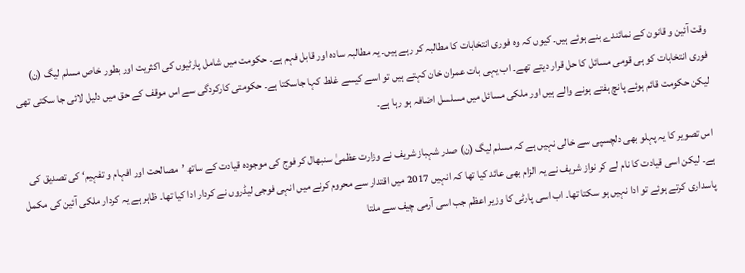وقت آئین و قانون کے نمائندے بنے ہوئے ہیں۔ کیوں کہ وہ فوری انتخابات کا مطالبہ کر رہے ہیں۔ یہ مطالبہ سادہ اور قابل فہم ہے۔ حکومت میں شامل پارٹیوں کی اکثریت اور بطور خاص مسلم لیگ (ن) فوری انتخابات کو ہی قومی مسائل کا حل قرار دیتے تھے۔ اب یہی بات عمران خان کہتے ہیں تو اسے کیسے غلط کہا جاسکتا ہے۔ حکومتی کارکردگی سے اس موقف کے حق میں دلیل لائی جا سکتی تھی لیکن حکومت قائم ہوئے پانچ ہفتے ہونے والے ہیں اور ملکی مسائل میں مسلسل اضافہ ہو رہا ہے۔

اس تصویر کا یہ پہلو بھی دلچسپی سے خالی نہیں ہے کہ مسلم لیگ (ن) صدر شہباز شریف نے وزارت عظمیٰ سنبھال کر فوج کی موجودہ قیادت کے ساتھ ’مصالحت اور افہام و تفہیم‘ کی تصدیق کی ہے۔ لیکن اسی قیادت کا نام لے کر نواز شریف نے یہ الزام بھی عائد کیا تھا کہ انہیں 2017 میں اقتدار سے محروم کرنے میں انہی فوجی لیڈروں نے کردار ادا کیا تھا۔ ظاہر ہے یہ کردار ملکی آئین کی مکمل پاسداری کرتے ہوئے تو ادا نہیں ہو سکتا تھا۔ اب اسی پارٹی کا وزیر اعظم جب اسی آرمی چیف سے ملتا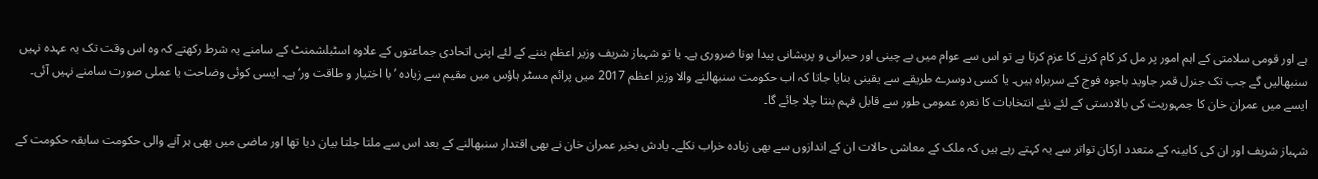ہے اور قومی سلامتی کے اہم امور پر مل کر کام کرنے کا عزم کرتا ہے تو اس سے عوام میں بے چینی اور حیرانی و پریشانی پیدا ہونا ضروری ہے۔ یا تو شہباز شریف وزیر اعظم بننے کے لئے اپنی اتحادی جماعتوں کے علاوہ اسٹبلشمنٹ کے سامنے یہ شرط رکھتے کہ وہ اس وقت تک یہ عہدہ نہیں سنبھالیں گے جب تک جنرل قمر جاوید باجوہ فوج کے سربراہ ہیں۔ یا کسی دوسرے طریقے سے یقینی بنایا جاتا کہ اب حکومت سنبھالنے والا وزیر اعظم 2017 میں پرائم مسٹر ہاؤس میں مقیم سے زیادہ ’با اختیار و طاقت ور‘ ہے۔ ایسی کوئی وضاحت یا عملی صورت سامنے نہیں آئی۔ ایسے میں عمران خان کا جمہوریت کی بالادستی کے لئے نئے انتخابات کا نعرہ عمومی طور سے قابل فہم بنتا چلا جائے گا۔

شہباز شریف اور ان کی کابینہ کے متعدد ارکان تواتر سے یہ کہتے رہے ہیں کہ ملک کے معاشی حالات ان کے اندازوں سے بھی زیادہ خراب نکلے۔ یادش بخیر عمران خان نے بھی اقتدار سنبھالنے کے بعد اس سے ملتا جلتا بیان دیا تھا اور ماضی میں بھی ہر آنے والی حکومت سابقہ حکومت کے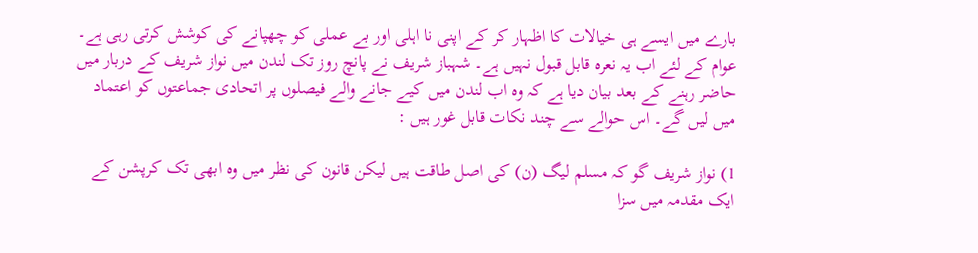بارے میں ایسے ہی خیالات کا اظہار کر کے اپنی نا اہلی اور بے عملی کو چھپانے کی کوشش کرتی رہی ہے۔ عوام کے لئے اب یہ نعرہ قابل قبول نہیں ہے۔ شہباز شریف نے پانچ روز تک لندن میں نواز شریف کے دربار میں حاضر رہنے کے بعد بیان دیا ہے کہ وہ اب لندن میں کیے جانے والے فیصلوں پر اتحادی جماعتوں کو اعتماد میں لیں گے۔ اس حوالے سے چند نکات قابل غور ہیں :

1) نواز شریف گو کہ مسلم لیگ (ن) کی اصل طاقت ہیں لیکن قانون کی نظر میں وہ ابھی تک کرپشن کے ایک مقدمہ میں سزا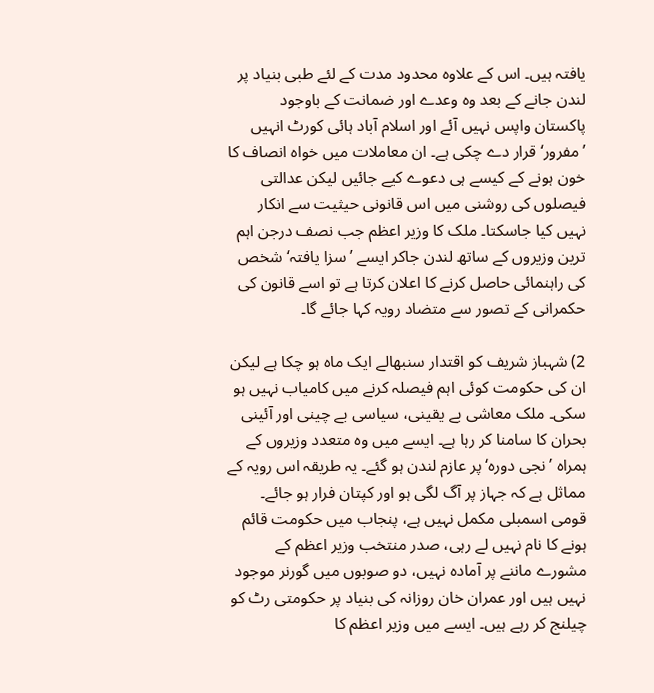یافتہ ہیں۔ اس کے علاوہ محدود مدت کے لئے طبی بنیاد پر لندن جانے کے بعد وہ وعدے اور ضمانت کے باوجود پاکستان واپس نہیں آئے اور اسلام آباد ہائی کورٹ انہیں ’مفرور‘ قرار دے چکی ہے۔ ان معاملات میں خواہ انصاف کا خون ہونے کے کیسے ہی دعوے کیے جائیں لیکن عدالتی فیصلوں کی روشنی میں اس قانونی حیثیت سے انکار نہیں کیا جاسکتا۔ ملک کا وزیر اعظم جب نصف درجن اہم ترین وزیروں کے ساتھ لندن جاکر ایسے ’سزا یافتہ‘ شخص کی راہنمائی حاصل کرنے کا اعلان کرتا ہے تو اسے قانون کی حکمرانی کے تصور سے متضاد رویہ کہا جائے گا۔

2) شہباز شریف کو اقتدار سنبھالے ایک ماہ ہو چکا ہے لیکن ان کی حکومت کوئی اہم فیصلہ کرنے میں کامیاب نہیں ہو سکی۔ ملک معاشی بے یقینی، سیاسی بے چینی اور آئینی بحران کا سامنا کر رہا ہے۔ ایسے میں وہ متعدد وزیروں کے ہمراہ ’نجی دورہ‘ پر عازم لندن ہو گئے۔ یہ طریقہ اس رویہ کے مماثل ہے کہ جہاز پر آگ لگی ہو اور کپتان فرار ہو جائے۔ قومی اسمبلی مکمل نہیں ہے، پنجاب میں حکومت قائم ہونے کا نام نہیں لے رہی، صدر منتخب وزیر اعظم کے مشورے ماننے پر آمادہ نہیں، دو صوبوں میں گورنر موجود نہیں ہیں اور عمران خان روزانہ کی بنیاد پر حکومتی رٹ کو چیلنج کر رہے ہیں۔ ایسے میں وزیر اعظم کا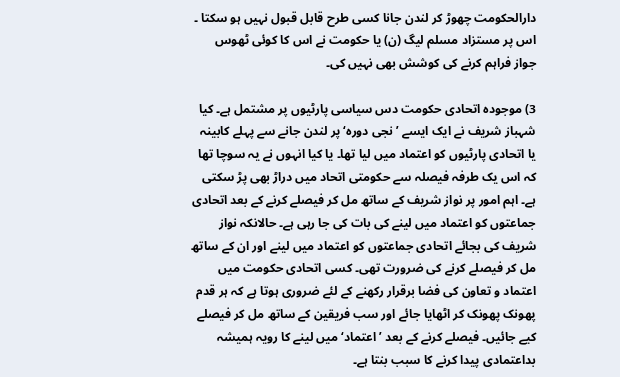دارالحکومت چھوڑ کر لندن جانا کسی طرح قابل قبول نہیں ہو سکتا ۔ اس پر مستزاد مسلم لیگ (ن) یا حکومت نے اس کا کوئی ٹھوس جواز فراہم کرنے کی کوشش بھی نہیں کی۔

3) موجودہ اتحادی حکومت دس سیاسی پارٹیوں پر مشتمل ہے۔ کیا شہباز شریف نے ایک ایسے ’نجی دورہ‘ پر لندن جانے سے پہلے کابینہ یا اتحادی پارٹیوں کو اعتماد میں لیا تھا۔ یا کیا انہوں نے یہ سوچا تھا کہ اس یک طرفہ فیصلہ سے حکومتی اتحاد میں دراڑ بھی پڑ سکتی ہے۔ اہم امور پر نواز شریف کے ساتھ مل کر فیصلے کرنے کے بعد اتحادی جماعتوں کو اعتماد میں لینے کی بات کی جا رہی ہے۔ حالانکہ نواز شریف کی بجائے اتحادی جماعتوں کو اعتماد میں لینے اور ان کے ساتھ مل کر فیصلے کرنے کی ضرورت تھی۔ کسی اتحادی حکومت میں اعتماد و تعاون کی فضا برقرار رکھنے کے لئے ضروری ہوتا ہے کہ ہر قدم پھونک پھونک کر اٹھایا جائے اور سب فریقین کے ساتھ مل کر فیصلے کیے جائیں۔ فیصلے کرنے کے بعد ’اعتماد‘ میں لینے کا رویہ ہمیشہ بداعتمادی پیدا کرنے کا سبب بنتا ہے۔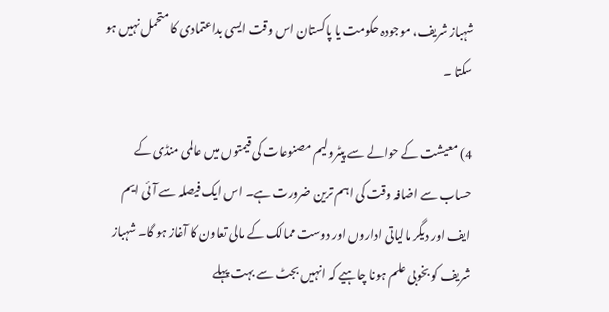شہباز شریف، موجودہ حکومت یا پاکستان اس وقت ایسی بداعتمادی کا متحمل نہیں ہو سکتا ۔

4) معیشت کے حوالے سے پیٹرولیم مصنوعات کی قیمتوں میں عالمی منڈی کے حساب سے اضافہ وقت کی اہم ترین ضرورت ہے۔ اس ایک فیصلہ سے آئی ایم ایف اور دیگر مالیاتی اداروں اور دوست ممالک کے مالی تعاون کا آغاز ہو گا۔ شہباز شریف کو بخوبی علم ہونا چاہیے کہ انہیں بجٹ سے بہت پہلے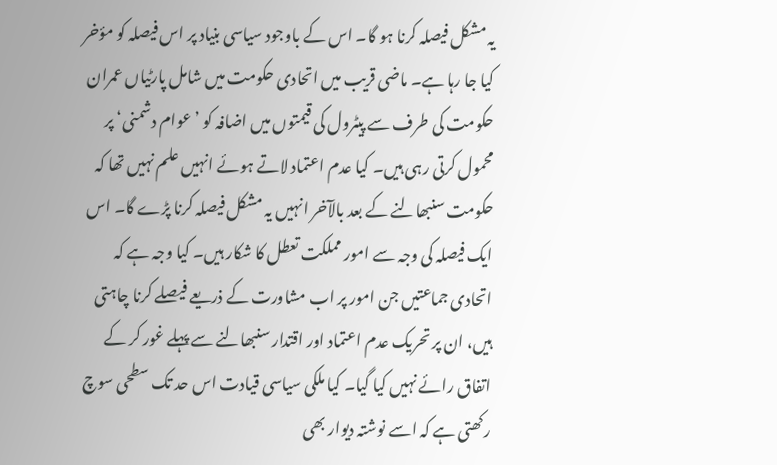یہ مشکل فیصلہ کرنا ہو گا۔ اس کے باوجود سیاسی بنیاد پر اس فیصلہ کو مؤخر کیا جا رہا ہے۔ ماضی قریب میں اتحادی حکومت میں شامل پارٹیاں عمران حکومت کی طرف سے پیٹرول کی قیمتوں میں اضافہ کو ’عوام دشمنی‘ پر محمول کرتی رہی ہیں۔ کیا عدم اعتماد لاتے ہوئے انہیں علم نہیں تھا کہ حکومت سنبھالنے کے بعد بالآخر انہیں یہ مشکل فیصلہ کرنا پڑے گا۔ اس ایک فیصلہ کی وجہ سے امور مملکت تعطل کا شکار ہیں۔ کیا وجہ ہے کہ اتحادی جماعتیں جن امور پر اب مشاورت کے ذریعے فیصلے کرنا چاہتی ہیں، ان پر تحریک عدم اعتماد اور اقتدار سنبھالنے سے پہلے غور کر کے اتفاق رائے نہیں کیا گیا۔ کیا ملکی سیاسی قیادت اس حد تک سطحی سوچ رکھتی ہے کہ اسے نوشتہ دیوار بھی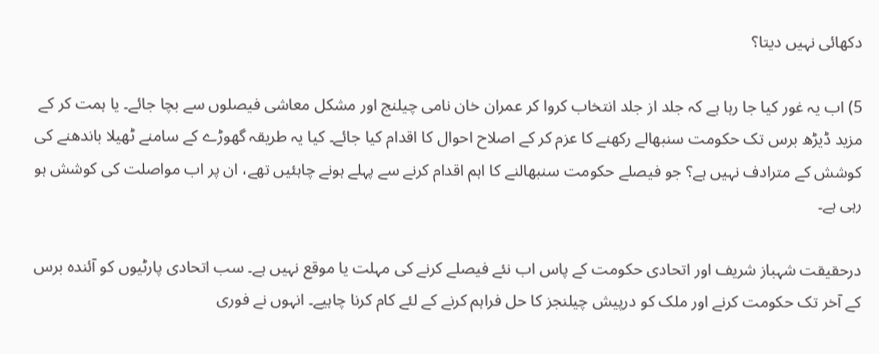دکھائی نہیں دیتا؟

5) اب یہ غور کیا جا رہا ہے کہ جلد از جلد انتخاب کروا کر عمران خان نامی چیلنج اور مشکل معاشی فیصلوں سے بچا جائے۔ یا ہمت کر کے مزید ڈیڑھ برس تک حکومت سنبھالے رکھنے کا عزم کر کے اصلاح احوال کا اقدام کیا جائے۔ کیا یہ طریقہ گھوڑے کے سامنے ٹھیلا باندھنے کی کوشش کے مترادف نہیں ہے؟ جو فیصلے حکومت سنبھالنے کا اہم اقدام کرنے سے پہلے ہونے چاہئیں تھے، ان پر اب مواصلت کی کوشش ہو رہی ہے۔

درحقیقت شہباز شریف اور اتحادی حکومت کے پاس اب نئے فیصلے کرنے کی مہلت یا موقع نہیں ہے۔ سب اتحادی پارٹیوں کو آئندہ برس کے آخر تک حکومت کرنے اور ملک کو درپیش چیلنجز کا حل فراہم کرنے کے لئے کام کرنا چاہیے۔ انہوں نے فوری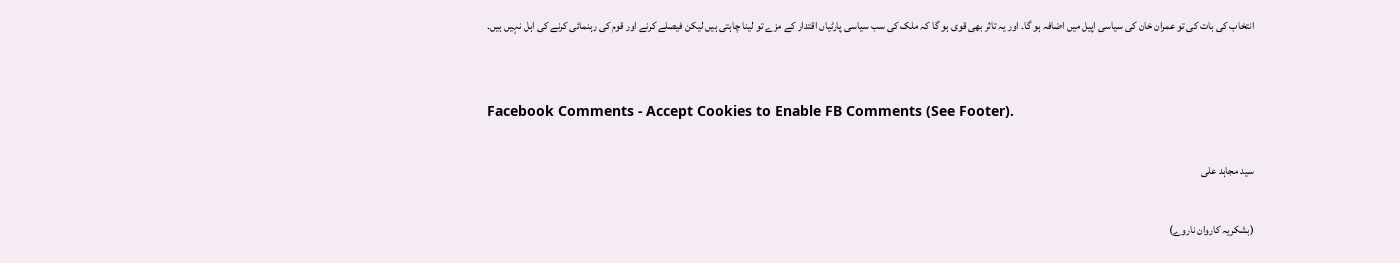انتخاب کی بات کی تو عمران خان کی سیاسی اپیل میں اضافہ ہو گا۔ اور یہ تاثر بھی قوی ہو گا کہ ملک کی سب سیاسی پارٹیاں اقتدار کے مزے تو لینا چاہتی ہیں لیکن فیصلے کرنے اور قوم کی رہنمائی کرنے کی اہل نہیں ہیں۔


Facebook Comments - Accept Cookies to Enable FB Comments (See Footer).

سید مجاہد علی

(بشکریہ کاروان ناروے)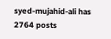syed-mujahid-ali has 2764 posts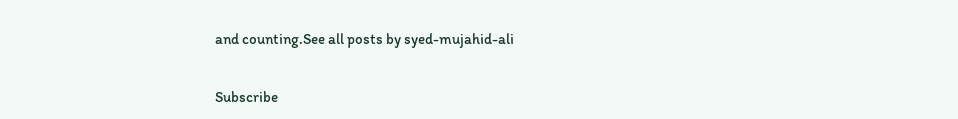and counting.See all posts by syed-mujahid-ali

Subscribe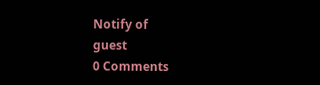Notify of
guest
0 Comments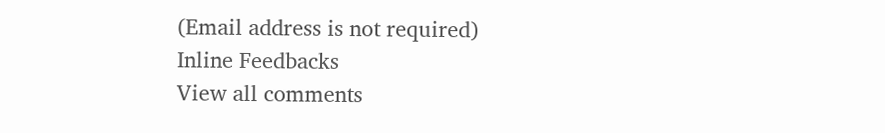(Email address is not required)
Inline Feedbacks
View all comments